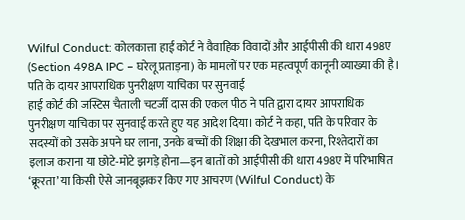Wilful Conduct: कोलकात्ता हाई कोर्ट ने वैवाहिक विवादों और आईपीसी की धारा 498ए (Section 498A IPC – घरेलू प्रताड़ना) के मामलों पर एक महत्वपूर्ण कानूनी व्याख्या की है।
पति के दायर आपराधिक पुनरीक्षण याचिका पर सुनवाई
हाई कोर्ट की जस्टिस चैताली चटर्जी दास की एकल पीठ ने पति द्वारा दायर आपराधिक पुनरीक्षण याचिका पर सुनवाई करते हुए यह आदेश दिया। कोर्ट ने कहा, पति के परिवार के सदस्यों को उसके अपने घर लाना, उनके बच्चों की शिक्षा की देखभाल करना, रिश्तेदारों का इलाज कराना या छोटे-मोटे झगड़े होना—इन बातों को आईपीसी की धारा 498ए में परिभाषित ‘क्रूरता’ या किसी ऐसे जानबूझकर किए गए आचरण (Wilful Conduct) के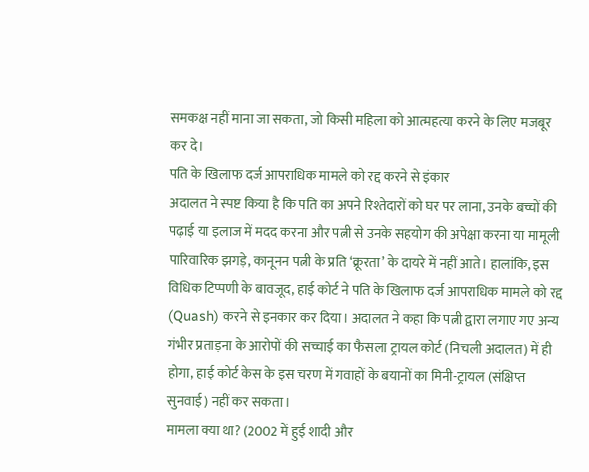समकक्ष नहीं माना जा सकता, जो किसी महिला को आत्महत्या करने के लिए मजबूर कर दे।
पति के खिलाफ दर्ज आपराधिक मामले को रद्द करने से इंकार
अदालत ने स्पष्ट किया है कि पति का अपने रिश्तेदारों को घर पर लाना, उनके बच्चों की पढ़ाई या इलाज में मदद करना और पत्नी से उनके सहयोग की अपेक्षा करना या मामूली पारिवारिक झगड़े, कानूनन पत्नी के प्रति ‘क्रूरता’ के दायरे में नहीं आते। हालांकि, इस विधिक टिप्पणी के बावजूद, हाई कोर्ट ने पति के खिलाफ दर्ज आपराधिक मामले को रद्द (Quash) करने से इनकार कर दिया। अदालत ने कहा कि पत्नी द्वारा लगाए गए अन्य गंभीर प्रताड़ना के आरोपों की सच्चाई का फैसला ट्रायल कोर्ट (निचली अदालत) में ही होगा, हाई कोर्ट केस के इस चरण में गवाहों के बयानों का मिनी-ट्रायल (संक्षिप्त सुनवाई) नहीं कर सकता।
मामला क्या था? (2002 में हुई शादी और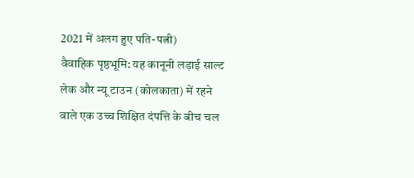2021 में अलग हुए पति-पत्नी)
वैवाहिक पृष्ठभूमि: यह कानूनी लड़ाई साल्ट लेक और न्यू टाउन (कोलकाता) में रहने वाले एक उच्च शिक्षित दंपत्ति के बीच चल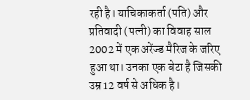रही है। याचिकाकर्ता (पति) और प्रतिवादी (पत्नी) का विवाह साल 2002 में एक अरेंज्ड मैरिज के जरिए हुआ था। उनका एक बेटा है जिसकी उम्र 12 वर्ष से अधिक है।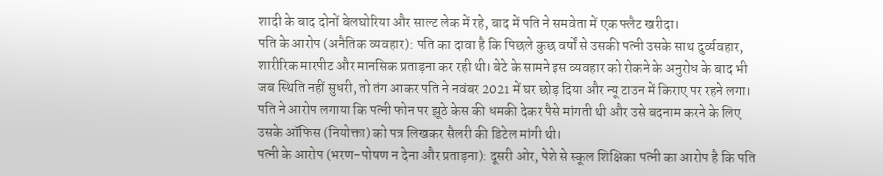शादी के बाद दोनों बेलघोरिया और साल्ट लेक में रहे, बाद में पति ने समवेता में एक फ्लैट खरीदा।
पति के आरोप (अनैतिक व्यवहार): पति का दावा है कि पिछले कुछ वर्षों से उसकी पत्नी उसके साथ दुर्व्यवहार, शारीरिक मारपीट और मानसिक प्रताड़ना कर रही थी। बेटे के सामने इस व्यवहार को रोकने के अनुरोध के बाद भी जब स्थिति नहीं सुधरी, तो तंग आकर पति ने नवंबर 2021 में घर छोड़ दिया और न्यू टाउन में किराए पर रहने लगा। पति ने आरोप लगाया कि पत्नी फोन पर झूठे केस की धमकी देकर पैसे मांगती थी और उसे बदनाम करने के लिए उसके ऑफिस (नियोक्ता) को पत्र लिखकर सैलरी की डिटेल मांगी थी।
पत्नी के आरोप (भरण-पोषण न देना और प्रताड़ना): दूसरी ओर, पेशे से स्कूल शिक्षिका पत्नी का आरोप है कि पति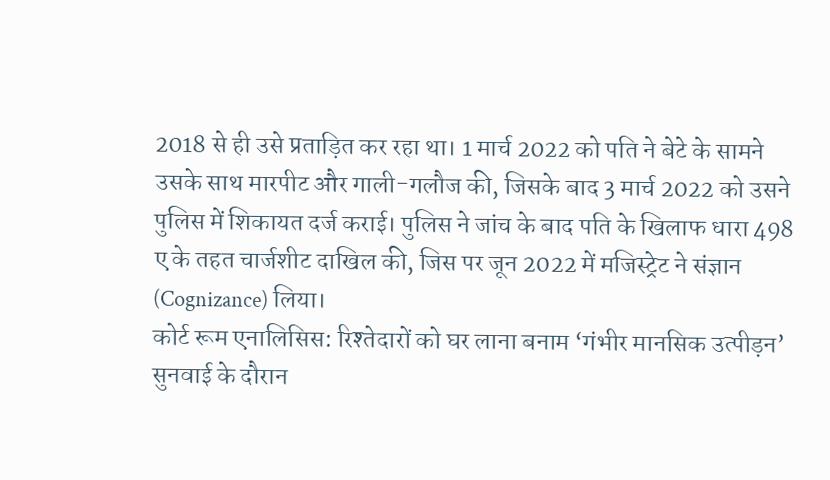2018 से ही उसे प्रताड़ित कर रहा था। 1 मार्च 2022 को पति ने बेटे के सामने उसके साथ मारपीट और गाली-गलौज की, जिसके बाद 3 मार्च 2022 को उसने पुलिस में शिकायत दर्ज कराई। पुलिस ने जांच के बाद पति के खिलाफ धारा 498 ए के तहत चार्जशीट दाखिल की, जिस पर जून 2022 में मजिस्ट्रेट ने संज्ञान (Cognizance) लिया।
कोर्ट रूम एनालिसिस: रिश्तेदारों को घर लाना बनाम ‘गंभीर मानसिक उत्पीड़न’
सुनवाई के दौरान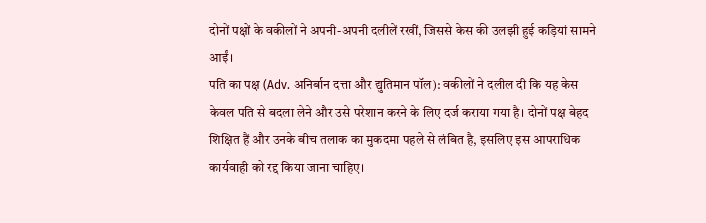दोनों पक्षों के वकीलों ने अपनी-अपनी दलीलें रखीं, जिससे केस की उलझी हुई कड़ियां सामने आईं।
पति का पक्ष (Adv. अनिर्बान दत्ता और द्युतिमान पॉल): वकीलों ने दलील दी कि यह केस केवल पति से बदला लेने और उसे परेशान करने के लिए दर्ज कराया गया है। दोनों पक्ष बेहद शिक्षित हैं और उनके बीच तलाक का मुकदमा पहले से लंबित है, इसलिए इस आपराधिक कार्यवाही को रद्द किया जाना चाहिए।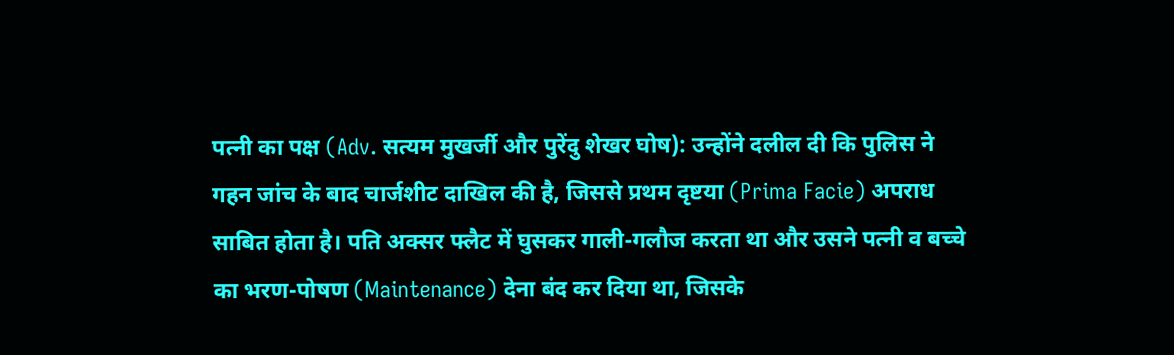पत्नी का पक्ष (Adv. सत्यम मुखर्जी और पुरेंदु शेखर घोष): उन्होंने दलील दी कि पुलिस ने गहन जांच के बाद चार्जशीट दाखिल की है, जिससे प्रथम दृष्टया (Prima Facie) अपराध साबित होता है। पति अक्सर फ्लैट में घुसकर गाली-गलौज करता था और उसने पत्नी व बच्चे का भरण-पोषण (Maintenance) देना बंद कर दिया था, जिसके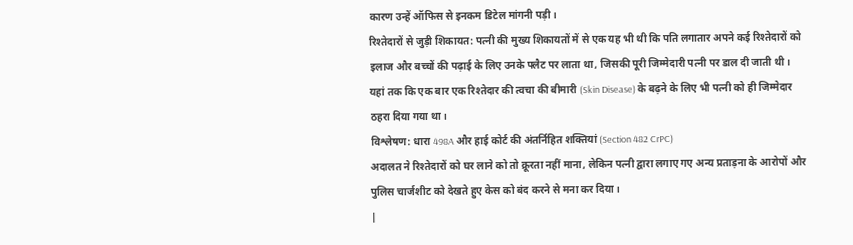कारण उन्हें ऑफिस से इनकम डिटेल मांगनी पड़ी।
रिश्तेदारों से जुड़ी शिकायत: पत्नी की मुख्य शिकायतों में से एक यह भी थी कि पति लगातार अपने कई रिश्तेदारों को इलाज और बच्चों की पढ़ाई के लिए उनके फ्लैट पर लाता था, जिसकी पूरी जिम्मेदारी पत्नी पर डाल दी जाती थी। यहां तक कि एक बार एक रिश्तेदार की त्वचा की बीमारी (Skin Disease) के बढ़ने के लिए भी पत्नी को ही जिम्मेदार ठहरा दिया गया था।
विश्लेषण: धारा 498A और हाई कोर्ट की अंतर्निहित शक्तियां (Section 482 CrPC)
अदालत ने रिश्तेदारों को घर लाने को तो क्रूरता नहीं माना, लेकिन पत्नी द्वारा लगाए गए अन्य प्रताड़ना के आरोपों और पुलिस चार्जशीट को देखते हुए केस को बंद करने से मना कर दिया।
|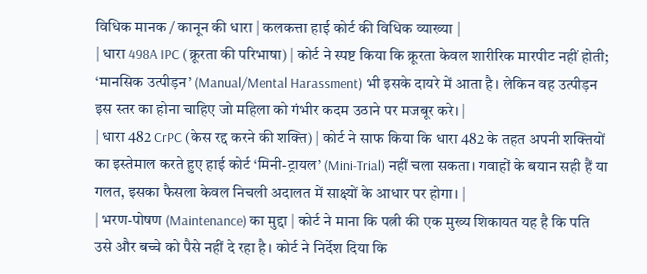विधिक मानक / कानून की धारा | कलकत्ता हाई कोर्ट की विधिक व्याख्या |
| धारा 498A IPC (क्रूरता की परिभाषा) | कोर्ट ने स्पष्ट किया कि क्रूरता केवल शारीरिक मारपीट नहीं होती; ‘मानसिक उत्पीड़न’ (Manual/Mental Harassment) भी इसके दायरे में आता है। लेकिन वह उत्पीड़न इस स्तर का होना चाहिए जो महिला को गंभीर कदम उठाने पर मजबूर करे। |
| धारा 482 CrPC (केस रद्द करने की शक्ति) | कोर्ट ने साफ किया कि धारा 482 के तहत अपनी शक्तियों का इस्तेमाल करते हुए हाई कोर्ट ‘मिनी-ट्रायल’ (Mini-Trial) नहीं चला सकता। गवाहों के बयान सही हैं या गलत, इसका फैसला केवल निचली अदालत में साक्ष्यों के आधार पर होगा। |
| भरण-पोषण (Maintenance) का मुद्दा | कोर्ट ने माना कि पत्नी की एक मुख्य शिकायत यह है कि पति उसे और बच्चे को पैसे नहीं दे रहा है। कोर्ट ने निर्देश दिया कि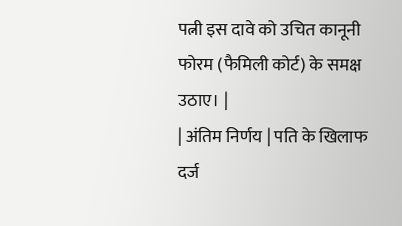पत्नी इस दावे को उचित कानूनी फोरम (फैमिली कोर्ट) के समक्ष उठाए। |
| अंतिम निर्णय | पति के खिलाफ दर्ज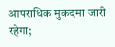आपराधिक मुकदमा जारी रहेगा;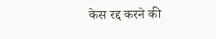केस रद्द करने की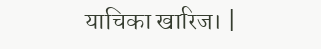याचिका खारिज। |